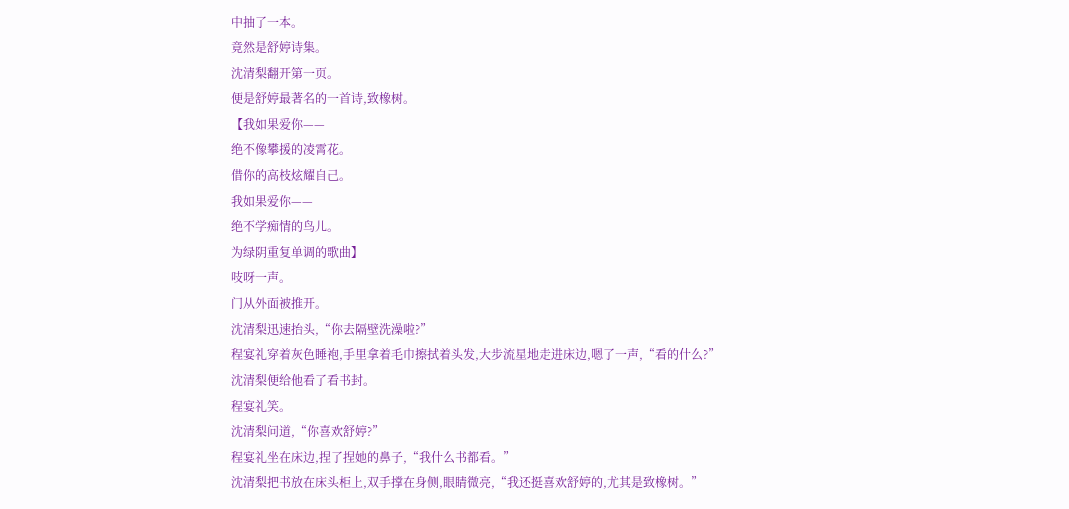中抽了一本。
竟然是舒婷诗集。
沈清梨翻开第一页。
便是舒婷最著名的一首诗,致橡树。
【我如果爱你——
绝不像攀援的凌霄花。
借你的高枝炫耀自己。
我如果爱你——
绝不学痴情的鸟儿。
为绿阴重复单调的歌曲】
吱呀一声。
门从外面被推开。
沈清梨迅速抬头,“你去隔壁洗澡啦?”
程宴礼穿着灰色睡袍,手里拿着毛巾擦拭着头发,大步流星地走进床边,嗯了一声,“看的什么?”
沈清梨便给他看了看书封。
程宴礼笑。
沈清梨问道,“你喜欢舒婷?”
程宴礼坐在床边,捏了捏她的鼻子,“我什么书都看。”
沈清梨把书放在床头柜上,双手撑在身侧,眼睛微亮,“我还挺喜欢舒婷的,尤其是致橡树。”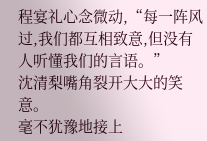程宴礼心念微动,“每一阵风过,我们都互相致意,但没有人听懂我们的言语。”
沈清梨嘴角裂开大大的笑意。
毫不犹豫地接上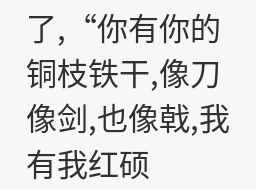了,“你有你的铜枝铁干,像刀像剑,也像戟,我有我红硕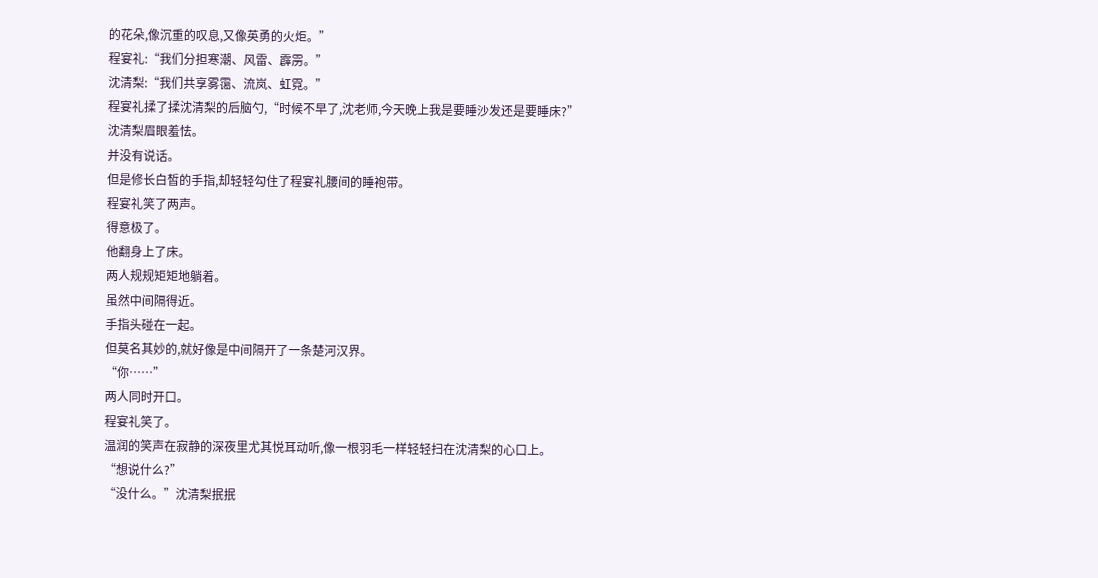的花朵,像沉重的叹息,又像英勇的火炬。”
程宴礼:“我们分担寒潮、风雷、霹雳。”
沈清梨:“我们共享雾霭、流岚、虹霓。”
程宴礼揉了揉沈清梨的后脑勺,“时候不早了,沈老师,今天晚上我是要睡沙发还是要睡床?”
沈清梨眉眼羞怯。
并没有说话。
但是修长白皙的手指,却轻轻勾住了程宴礼腰间的睡袍带。
程宴礼笑了两声。
得意极了。
他翻身上了床。
两人规规矩矩地躺着。
虽然中间隔得近。
手指头碰在一起。
但莫名其妙的,就好像是中间隔开了一条楚河汉界。
“你……”
两人同时开口。
程宴礼笑了。
温润的笑声在寂静的深夜里尤其悦耳动听,像一根羽毛一样轻轻扫在沈清梨的心口上。
“想说什么?”
“没什么。”沈清梨抿抿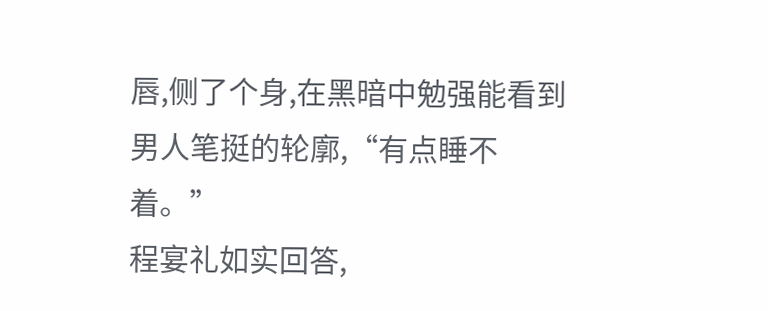唇,侧了个身,在黑暗中勉强能看到男人笔挺的轮廓,“有点睡不着。”
程宴礼如实回答,